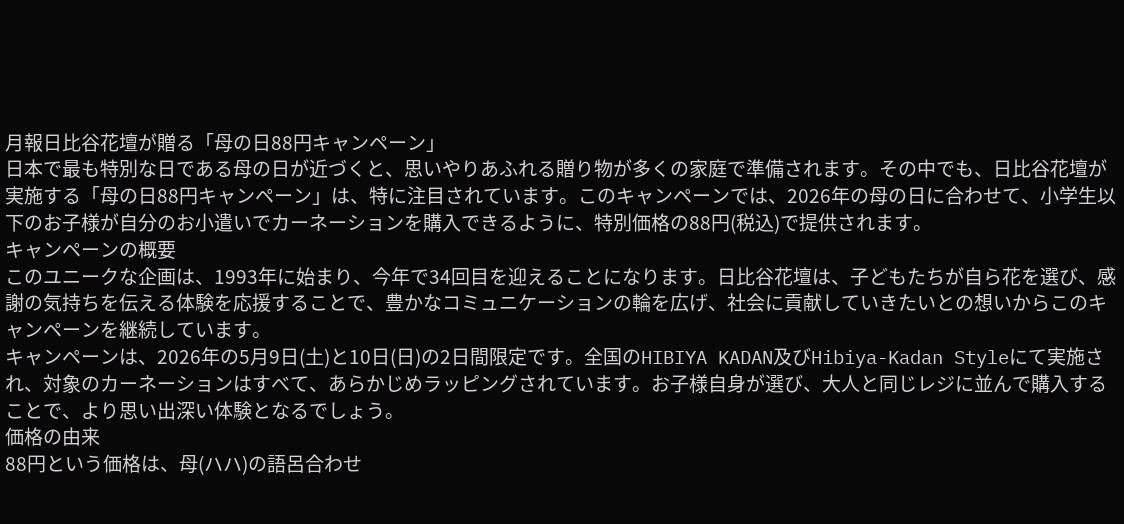月報日比谷花壇が贈る「母の日88円キャンペーン」
日本で最も特別な日である母の日が近づくと、思いやりあふれる贈り物が多くの家庭で準備されます。その中でも、日比谷花壇が実施する「母の日88円キャンペーン」は、特に注目されています。このキャンペーンでは、2026年の母の日に合わせて、小学生以下のお子様が自分のお小遣いでカーネーションを購入できるように、特別価格の88円(税込)で提供されます。
キャンペーンの概要
このユニークな企画は、1993年に始まり、今年で34回目を迎えることになります。日比谷花壇は、子どもたちが自ら花を選び、感謝の気持ちを伝える体験を応援することで、豊かなコミュニケーションの輪を広げ、社会に貢献していきたいとの想いからこのキャンペーンを継続しています。
キャンペーンは、2026年の5月9日(土)と10日(日)の2日間限定です。全国のHIBIYA KADAN及びHibiya-Kadan Styleにて実施され、対象のカーネーションはすべて、あらかじめラッピングされています。お子様自身が選び、大人と同じレジに並んで購入することで、より思い出深い体験となるでしょう。
価格の由来
88円という価格は、母(ハハ)の語呂合わせ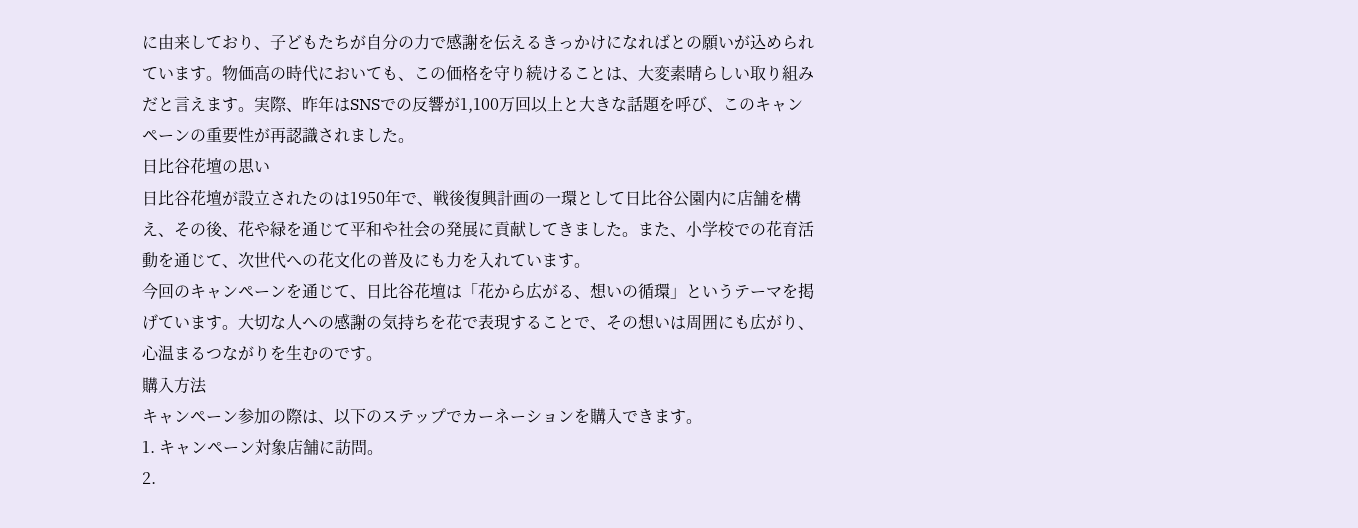に由来しており、子どもたちが自分の力で感謝を伝えるきっかけになればとの願いが込められています。物価高の時代においても、この価格を守り続けることは、大変素晴らしい取り組みだと言えます。実際、昨年はSNSでの反響が1,100万回以上と大きな話題を呼び、このキャンペーンの重要性が再認識されました。
日比谷花壇の思い
日比谷花壇が設立されたのは1950年で、戦後復興計画の一環として日比谷公園内に店舗を構え、その後、花や緑を通じて平和や社会の発展に貢献してきました。また、小学校での花育活動を通じて、次世代への花文化の普及にも力を入れています。
今回のキャンペーンを通じて、日比谷花壇は「花から広がる、想いの循環」というテーマを掲げています。大切な人への感謝の気持ちを花で表現することで、その想いは周囲にも広がり、心温まるつながりを生むのです。
購入方法
キャンペーン参加の際は、以下のステップでカーネーションを購入できます。
1. キャンペーン対象店舗に訪問。
2.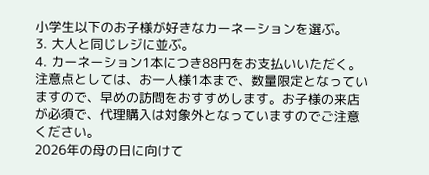小学生以下のお子様が好きなカーネーションを選ぶ。
3. 大人と同じレジに並ぶ。
4. カーネーション1本につき88円をお支払いいただく。
注意点としては、お一人様1本まで、数量限定となっていますので、早めの訪問をおすすめします。お子様の来店が必須で、代理購入は対象外となっていますのでご注意ください。
2026年の母の日に向けて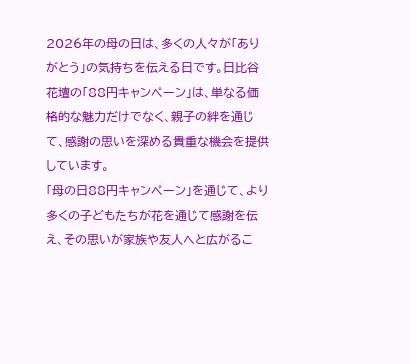2026年の母の日は、多くの人々が「ありがとう」の気持ちを伝える日です。日比谷花壇の「88円キャンペーン」は、単なる価格的な魅力だけでなく、親子の絆を通じて、感謝の思いを深める貴重な機会を提供しています。
「母の日88円キャンペーン」を通じて、より多くの子どもたちが花を通じて感謝を伝え、その思いが家族や友人へと広がるこ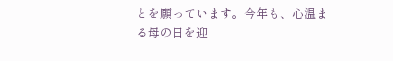とを願っています。今年も、心温まる母の日を迎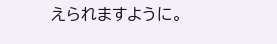えられますように。